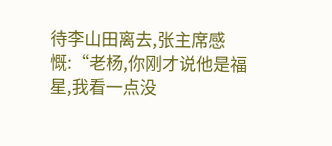待李山田离去,张主席感慨:“老杨,你刚才说他是福星,我看一点没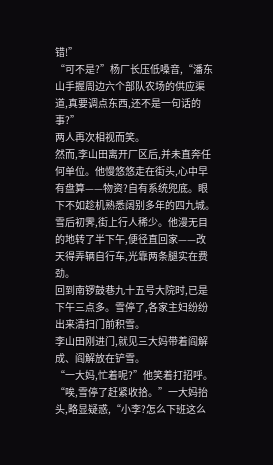错!”
“可不是?”杨厂长压低嗓音,“潘东山手握周边六个部队农场的供应渠道,真要调点东西,还不是一句话的事?”
两人再次相视而笑。
然而,李山田离开厂区后,并未直奔任何单位。他慢悠悠走在街头,心中早有盘算——物资?自有系统兜底。眼下不如趁机熟悉阔别多年的四九城。
雪后初霁,街上行人稀少。他漫无目的地转了半下午,便径直回家——改天得弄辆自行车,光靠两条腿实在费劲。
回到南锣鼓巷九十五号大院时,已是下午三点多。雪停了,各家主妇纷纷出来清扫门前积雪。
李山田刚进门,就见三大妈带着阎解成、阎解放在铲雪。
“一大妈,忙着呢?”他笑着打招呼。
“唉,雪停了赶紧收拾。”一大妈抬头,略显疑惑,“小李?怎么下班这么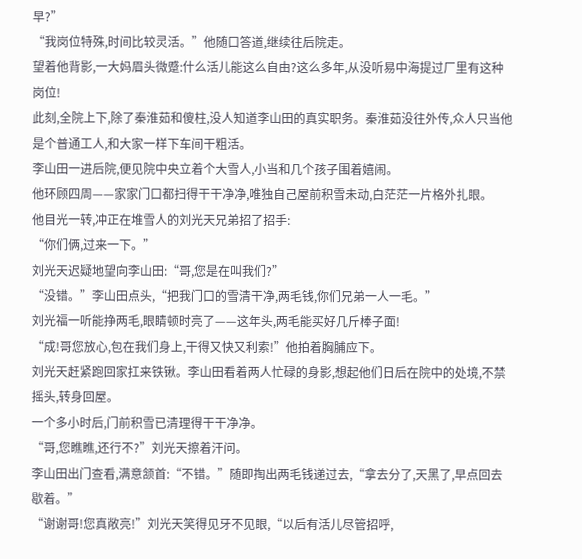早?”
“我岗位特殊,时间比较灵活。”他随口答道,继续往后院走。
望着他背影,一大妈眉头微蹙:什么活儿能这么自由?这么多年,从没听易中海提过厂里有这种岗位!
此刻,全院上下,除了秦淮茹和傻柱,没人知道李山田的真实职务。秦淮茹没往外传,众人只当他是个普通工人,和大家一样下车间干粗活。
李山田一进后院,便见院中央立着个大雪人,小当和几个孩子围着嬉闹。
他环顾四周——家家门口都扫得干干净净,唯独自己屋前积雪未动,白茫茫一片格外扎眼。
他目光一转,冲正在堆雪人的刘光天兄弟招了招手:
“你们俩,过来一下。”
刘光天迟疑地望向李山田:“哥,您是在叫我们?”
“没错。”李山田点头,“把我门口的雪清干净,两毛钱,你们兄弟一人一毛。”
刘光福一听能挣两毛,眼睛顿时亮了——这年头,两毛能买好几斤棒子面!
“成!哥您放心,包在我们身上,干得又快又利索!”他拍着胸脯应下。
刘光天赶紧跑回家扛来铁锹。李山田看着两人忙碌的身影,想起他们日后在院中的处境,不禁摇头,转身回屋。
一个多小时后,门前积雪已清理得干干净净。
“哥,您瞧瞧,还行不?”刘光天擦着汗问。
李山田出门查看,满意颔首:“不错。”随即掏出两毛钱递过去,“拿去分了,天黑了,早点回去歇着。”
“谢谢哥!您真敞亮!”刘光天笑得见牙不见眼,“以后有活儿尽管招呼,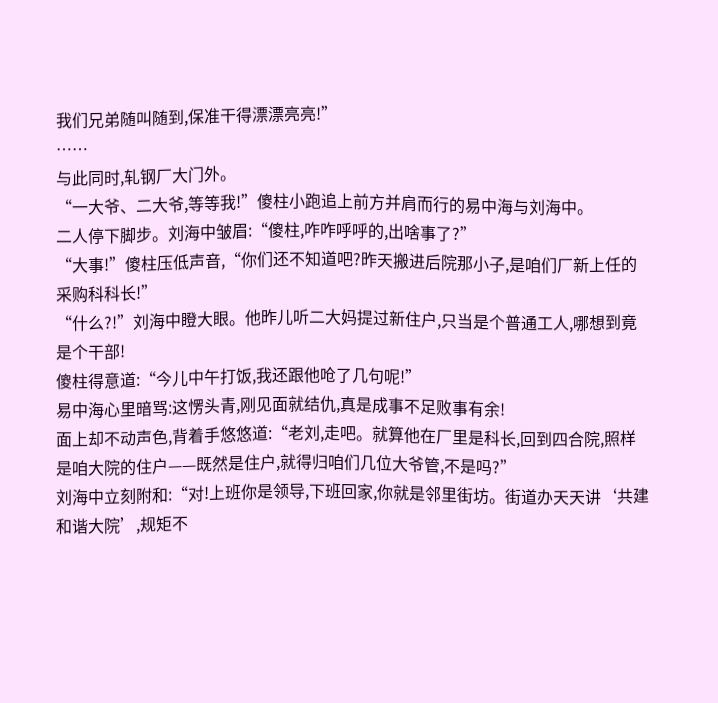我们兄弟随叫随到,保准干得漂漂亮亮!”
……
与此同时,轧钢厂大门外。
“一大爷、二大爷,等等我!”傻柱小跑追上前方并肩而行的易中海与刘海中。
二人停下脚步。刘海中皱眉:“傻柱,咋咋呼呼的,出啥事了?”
“大事!”傻柱压低声音,“你们还不知道吧?昨天搬进后院那小子,是咱们厂新上任的采购科科长!”
“什么?!”刘海中瞪大眼。他昨儿听二大妈提过新住户,只当是个普通工人,哪想到竟是个干部!
傻柱得意道:“今儿中午打饭,我还跟他呛了几句呢!”
易中海心里暗骂:这愣头青,刚见面就结仇,真是成事不足败事有余!
面上却不动声色,背着手悠悠道:“老刘,走吧。就算他在厂里是科长,回到四合院,照样是咱大院的住户——既然是住户,就得归咱们几位大爷管,不是吗?”
刘海中立刻附和:“对!上班你是领导,下班回家,你就是邻里街坊。街道办天天讲‘共建和谐大院’,规矩不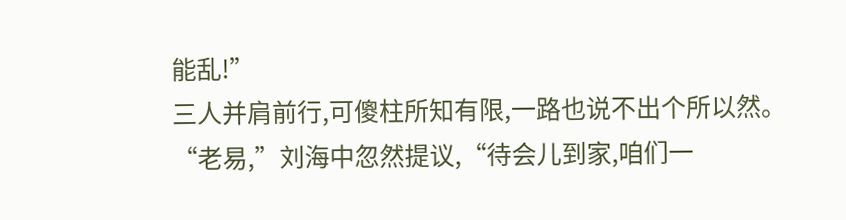能乱!”
三人并肩前行,可傻柱所知有限,一路也说不出个所以然。
“老易,”刘海中忽然提议,“待会儿到家,咱们一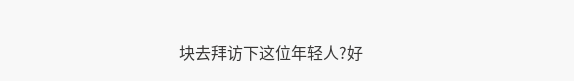块去拜访下这位年轻人?好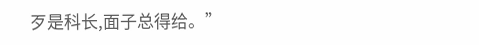歹是科长,面子总得给。”